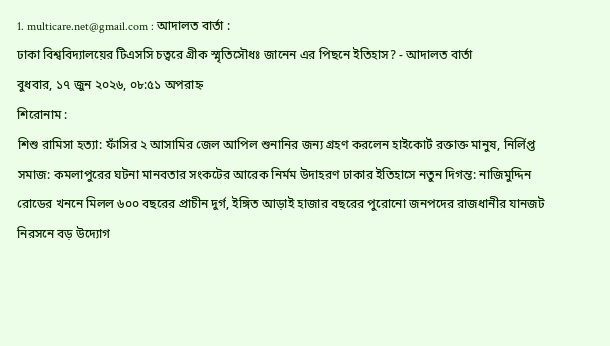1. multicare.net@gmail.com : আদালত বার্তা :
ঢাকা বিশ্ববিদ্যালয়ের টিএসসি চত্বরে গ্রীক স্মৃতিসৌধঃ জানেন এর পিছনে ইতিহাস? - আদালত বার্তা
বুধবার, ১৭ জুন ২০২৬, ০৮:৫১ অপরাহ্ন
শিরোনাম :
শিশু রামিসা হত্যা: ফাঁসির ২ আসামির জেল আপিল শুনানির জন্য গ্রহণ করলেন হাইকোর্ট রক্তাক্ত মানুষ, নির্লিপ্ত সমাজ: কমলাপুরের ঘটনা মানবতার সংকটের আরেক নির্মম উদাহরণ ঢাকার ইতিহাসে নতুন দিগন্ত: নাজিমুদ্দিন রোডের খননে মিলল ৬০০ বছরের প্রাচীন দুর্গ, ইঙ্গিত আড়াই হাজার বছরের পুরোনো জনপদের রাজধানীর যানজট নিরসনে বড় উদ্যোগ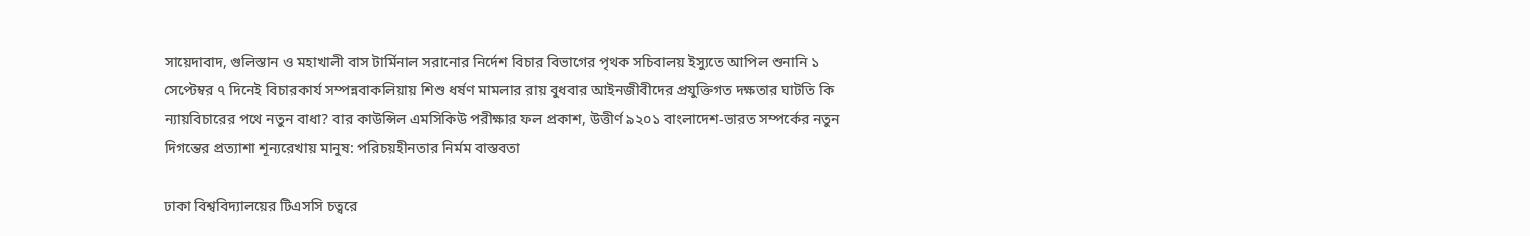সায়েদাবাদ, গুলিস্তান ও মহাখালী বাস টার্মিনাল সরানোর নির্দেশ বিচার বিভাগের পৃথক সচিবালয় ইস্যুতে আপিল শুনানি ১ সেপ্টেম্বর ৭ দিনেই বিচারকার্য সম্পন্নবাকলিয়ায় শিশু ধর্ষণ মামলার রায় বুধবার আইনজীবীদের প্রযুক্তিগত দক্ষতার ঘাটতি কি ন্যায়বিচারের পথে নতুন বাধা? বার কাউন্সিল এমসিকিউ পরীক্ষার ফল প্রকাশ, উত্তীর্ণ ৯২০১ বাংলাদেশ-ভারত সম্পর্কের নতুন দিগন্তের প্রত্যাশা শূন্যরেখায় মানুষ: পরিচয়হীনতার নির্মম বাস্তবতা

ঢাকা বিশ্ববিদ্যালয়ের টিএসসি চত্বরে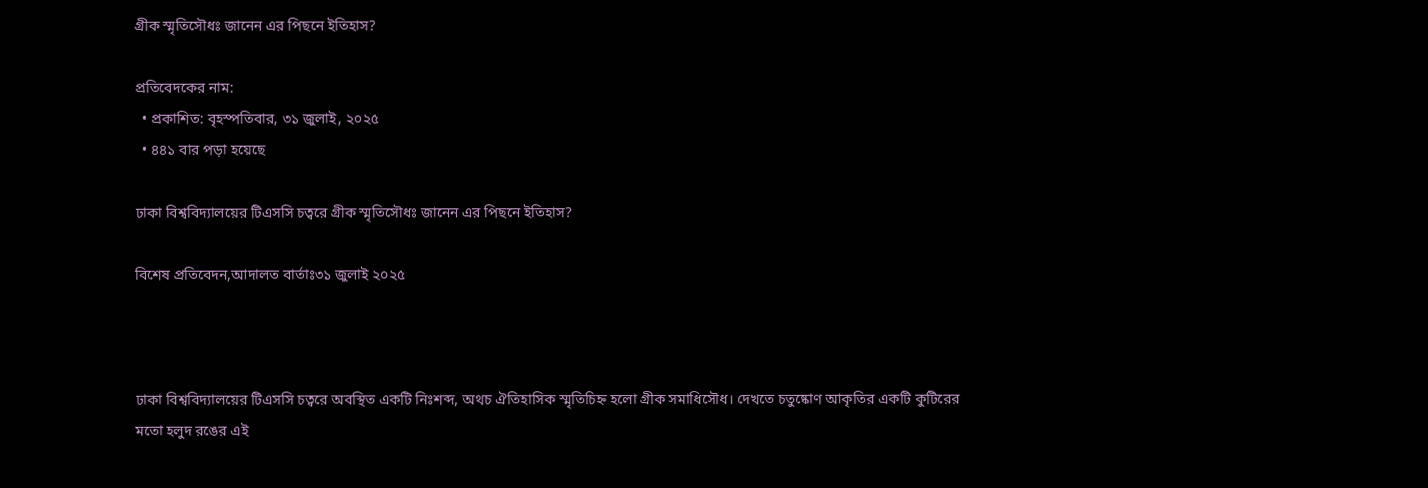গ্রীক স্মৃতিসৌধঃ জানেন এর পিছনে ইতিহাস?

প্রতিবেদকের নাম:
  • প্রকাশিত: বৃহস্পতিবার, ৩১ জুলাই, ২০২৫
  • ৪৪১ বার পড়া হয়েছে

ঢাকা বিশ্ববিদ্যালয়ের টিএসসি চত্বরে গ্রীক স্মৃতিসৌধঃ জানেন এর পিছনে ইতিহাস?

বিশেষ প্রতিবেদন,আদালত বার্তাঃ৩১ জুলাই ২০২৫



ঢাকা বিশ্ববিদ্যালয়ের টিএসসি চত্বরে অবস্থিত একটি নিঃশব্দ, অথচ ঐতিহাসিক স্মৃতিচিহ্ন হলো গ্রীক সমাধিসৌধ। দেখতে চতুষ্কোণ আকৃতির একটি কুটিরের মতো হলুদ রঙের এই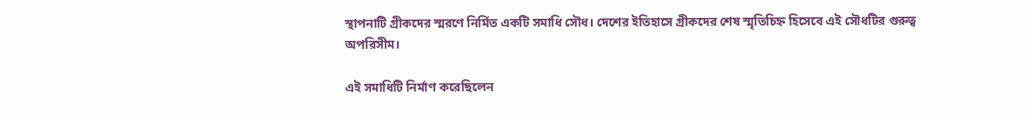স্থাপনাটি গ্রীকদের স্মরণে নির্মিত একটি সমাধি সৌধ। দেশের ইতিহাসে গ্রীকদের শেষ স্মৃতিচিহ্ন হিসেবে এই সৌধটির গুরুত্ব অপরিসীম।

এই সমাধিটি নির্মাণ করেছিলেন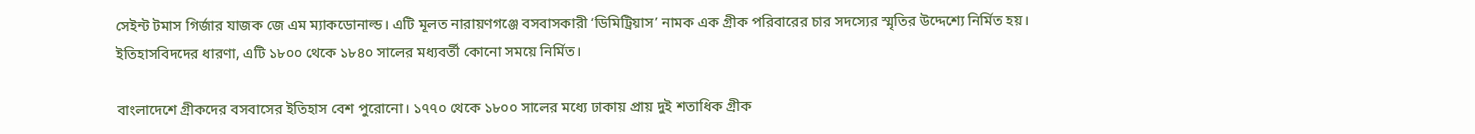সেইন্ট টমাস গির্জার যাজক জে এম ম্যাকডোনাল্ড। এটি মূলত নারায়ণগঞ্জে বসবাসকারী ‘ডিমিট্রিয়াস’ নামক এক গ্রীক পরিবারের চার সদস্যের স্মৃতির উদ্দেশ্যে নির্মিত হয়। ইতিহাসবিদদের ধারণা, এটি ১৮০০ থেকে ১৮৪০ সালের মধ্যবর্তী কোনো সময়ে নির্মিত।

বাংলাদেশে গ্রীকদের বসবাসের ইতিহাস বেশ পুরোনো। ১৭৭০ থেকে ১৮০০ সালের মধ্যে ঢাকায় প্রায় দুই শতাধিক গ্রীক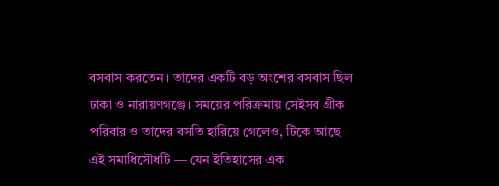বসবাস করতেন। তাদের একটি বড় অংশের বসবাস ছিল ঢাকা ও নারায়ণগঞ্জে। সময়ের পরিক্রমায় সেইসব গ্রীক পরিবার ও তাদের বসতি হারিয়ে গেলেও, টিকে আছে এই সমাধিসৌধটি — যেন ইতিহাসের এক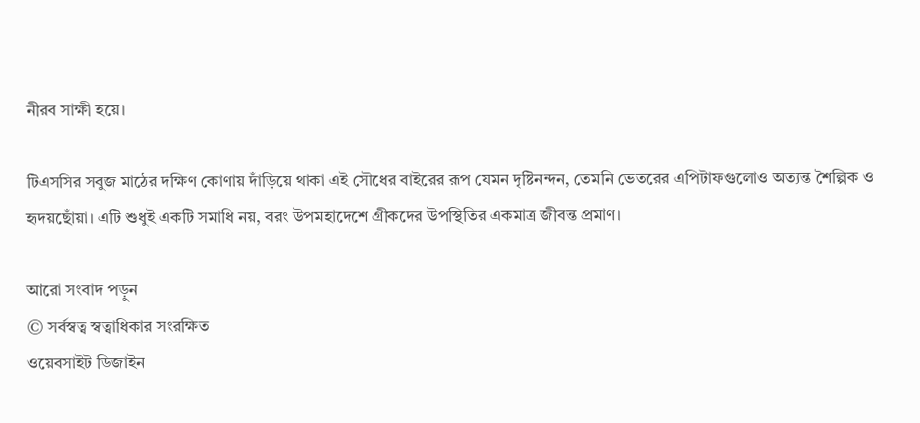নীরব সাক্ষী হয়ে।

টিএসসির সবুজ মাঠের দক্ষিণ কোণায় দাঁড়িয়ে থাকা এই সৌধের বাইরের রূপ যেমন দৃষ্টিনন্দন, তেমনি ভেতরের এপিটাফগুলোও অত্যন্ত শৈল্পিক ও হৃদয়ছোঁয়া। এটি শুধুই একটি সমাধি নয়, বরং উপমহাদেশে গ্রীকদের উপস্থিতির একমাত্র জীবন্ত প্রমাণ।

আরো সংবাদ পড়ুন
© সর্বস্বত্ব স্বত্বাধিকার সংরক্ষিত
ওয়েবসাইট ডিজাইন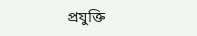প্রযুক্তি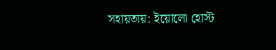সহায়তায়: ইয়োলো হোস্ট